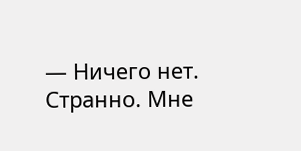— Ничего нет. Странно. Мне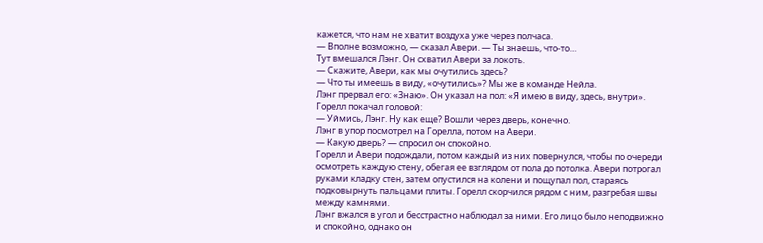кажется, что нам не хватит воздуха уже через полчаса.
— Вполне возможно, — сказал Авери. — Ты знаешь, что-то…
Тут вмешался Лэнг. Он схватил Авери за локоть.
— Скажите, Авери, как мы очутились здесь?
— Что ты имеешь в виду, «очутились»? Мы же в команде Нейла.
Лэнг прервал его: «Знаю». Он указал на пол: «Я имею в виду, здесь, внутри».
Горелл покачал головой:
— Уймись, Лэнг. Ну как еще? Вошли через дверь, конечно.
Лэнг в упор посмотрел на Горелла, потом на Авери.
— Какую дверь? — спросил он спокойно.
Горелл и Авери подождали, потом каждый из них повернулся, чтобы по очереди осмотреть каждую стену, обегая ее взглядом от пола до потолка. Авери потрогал руками кладку стен, затем опустился на колени и пощупал пол, стараясь подковырнуть пальцами плиты. Горелл скорчился рядом с ним, разгребая швы между камнями.
Лэнг вжался в угол и бесстрастно наблюдал за ними. Его лицо было неподвижно и спокойно, однако он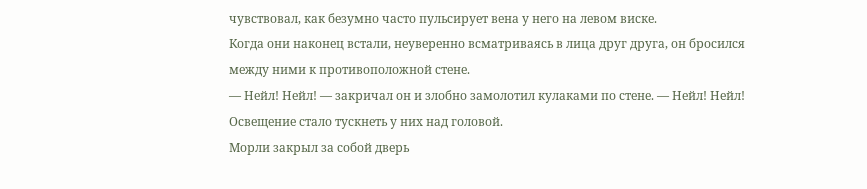чувствовал, как безумно часто пульсирует вена у него на левом виске.
Когда они наконец встали, неуверенно всматриваясь в лица друг друга, он бросился между ними к противоположной стене.
— Нейл! Нейл! — закричал он и злобно замолотил кулаками по стене. — Нейл! Нейл!
Освещение стало тускнеть у них над головой.
Морли закрыл за собой дверь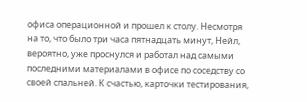офиса операционной и прошел к столу. Несмотря на то, что было три часа пятнадцать минут, Нейл, вероятно, уже проснулся и работал над самыми последними материалами в офисе по соседству со своей спальней. К счастью, карточки тестирования,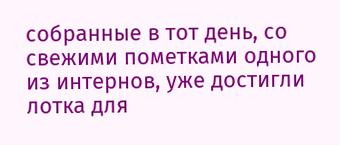собранные в тот день, со свежими пометками одного из интернов, уже достигли лотка для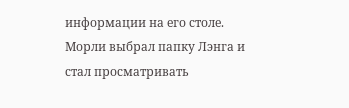информации на его столе.
Морли выбрал папку Лэнга и стал просматривать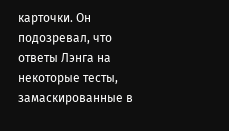карточки. Он подозревал, что ответы Лэнга на некоторые тесты, замаскированные в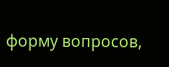форму вопросов,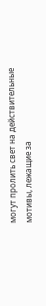могут пролить свет на действительные мотивы, лежащие за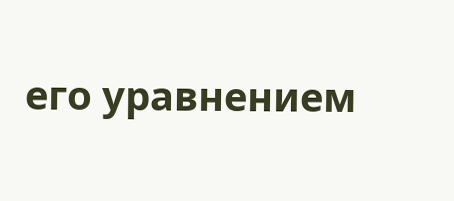его уравнением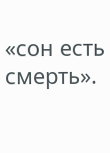«сон есть смерть».